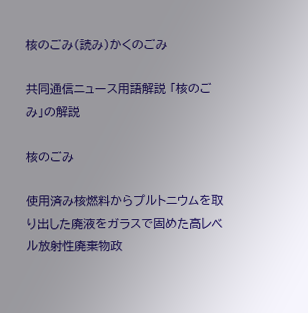核のごみ(読み)かくのごみ

共同通信ニュース用語解説 「核のごみ」の解説

核のごみ

使用済み核燃料からプルトニウムを取り出した廃液をガラスで固めた高レベル放射性廃棄物政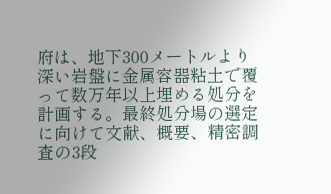府は、地下300メートルより深い岩盤に金属容器粘土で覆って数万年以上埋める処分を計画する。最終処分場の選定に向けて文献、概要、精密調査の3段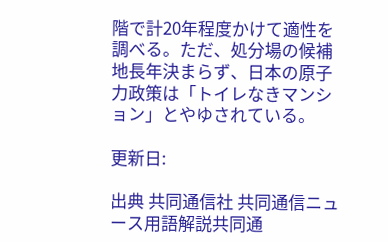階で計20年程度かけて適性を調べる。ただ、処分場の候補地長年決まらず、日本の原子力政策は「トイレなきマンション」とやゆされている。

更新日:

出典 共同通信社 共同通信ニュース用語解説共同通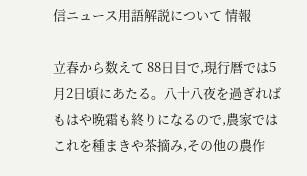信ニュース用語解説について 情報

立春から数えて 88日目で,現行暦では5月2日頃にあたる。八十八夜を過ぎればもはや晩霜も終りになるので,農家ではこれを種まきや茶摘み,その他の農作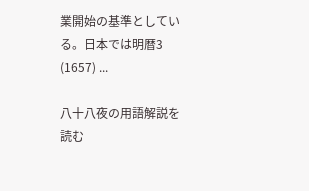業開始の基準としている。日本では明暦3 (1657) ...

八十八夜の用語解説を読む